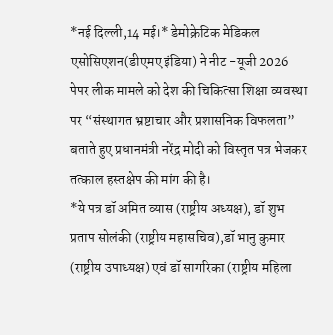*नई दिल्ली,14 मई।* डेमोक्रेटिक मेडिकल एसोसिएशन(डीएमए इंडिया) ने नीट -यूजी 2026 पेपर लीक मामले को देश की चिकित्सा शिक्षा व्यवस्था पर “संस्थागत भ्रष्टाचार और प्रशासनिक विफलता” बताते हुए प्रधानमंत्री नरेंद्र मोदी को विस्तृत पत्र भेजकर तत्काल हस्तक्षेप की मांग की है।
*ये पत्र डॉ अमित व्यास (राष्ट्रीय अध्यक्ष), डॉ शुभ प्रताप सोलंकी (राष्ट्रीय महासचिव),डॉ भानु कुमार (राष्ट्रीय उपाध्यक्ष) एवं डॉ सागरिका (राष्ट्रीय महिला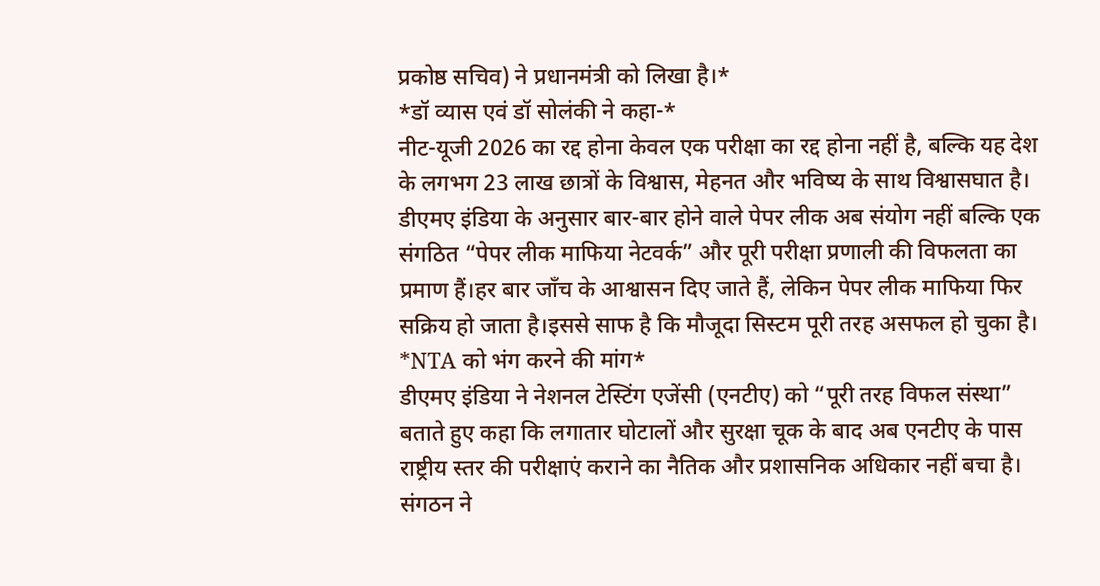प्रकोष्ठ सचिव) ने प्रधानमंत्री को लिखा है।*
*डॉ व्यास एवं डॉ सोलंकी ने कहा-*
नीट-यूजी 2026 का रद्द होना केवल एक परीक्षा का रद्द होना नहीं है, बल्कि यह देश के लगभग 23 लाख छात्रों के विश्वास, मेहनत और भविष्य के साथ विश्वासघात है। डीएमए इंडिया के अनुसार बार-बार होने वाले पेपर लीक अब संयोग नहीं बल्कि एक संगठित “पेपर लीक माफिया नेटवर्क” और पूरी परीक्षा प्रणाली की विफलता का प्रमाण हैं।हर बार जाँच के आश्वासन दिए जाते हैं, लेकिन पेपर लीक माफिया फिर सक्रिय हो जाता है।इससे साफ है कि मौजूदा सिस्टम पूरी तरह असफल हो चुका है।
*NTA को भंग करने की मांग*
डीएमए इंडिया ने नेशनल टेस्टिंग एजेंसी (एनटीए) को “पूरी तरह विफल संस्था” बताते हुए कहा कि लगातार घोटालों और सुरक्षा चूक के बाद अब एनटीए के पास राष्ट्रीय स्तर की परीक्षाएं कराने का नैतिक और प्रशासनिक अधिकार नहीं बचा है।
संगठन ने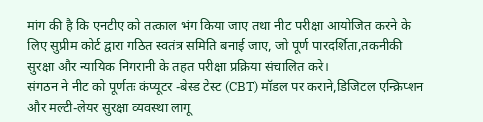मांग की है कि एनटीए को तत्काल भंग किया जाए तथा नीट परीक्षा आयोजित करने के लिए सुप्रीम कोर्ट द्वारा गठित स्वतंत्र समिति बनाई जाए, जो पूर्ण पारदर्शिता,तकनीकी सुरक्षा और न्यायिक निगरानी के तहत परीक्षा प्रक्रिया संचालित करे।
संगठन ने नीट को पूर्णतः कंप्यूटर -बेस्ड टेस्ट (CBT) मॉडल पर कराने,डिजिटल एन्क्रिप्शन और मल्टी-लेयर सुरक्षा व्यवस्था लागू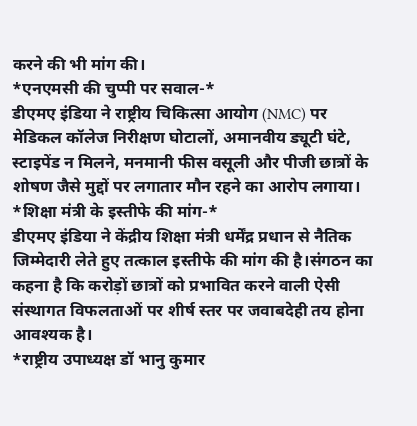करने की भी मांग की।
*एनएमसी की चुप्पी पर सवाल-*
डीएमए इंडिया ने राष्ट्रीय चिकित्सा आयोग (NMC) पर मेडिकल कॉलेज निरीक्षण घोटालों, अमानवीय ड्यूटी घंटे, स्टाइपेंड न मिलने, मनमानी फीस वसूली और पीजी छात्रों के शोषण जैसे मुद्दों पर लगातार मौन रहने का आरोप लगाया।
*शिक्षा मंत्री के इस्तीफे की मांग-*
डीएमए इंडिया ने केंद्रीय शिक्षा मंत्री धर्मेंद्र प्रधान से नैतिक जिम्मेदारी लेते हुए तत्काल इस्तीफे की मांग की है।संगठन का कहना है कि करोड़ों छात्रों को प्रभावित करने वाली ऐसी संस्थागत विफलताओं पर शीर्ष स्तर पर जवाबदेही तय होना आवश्यक है।
*राष्ट्रीय उपाध्यक्ष डॉ भानु कुमार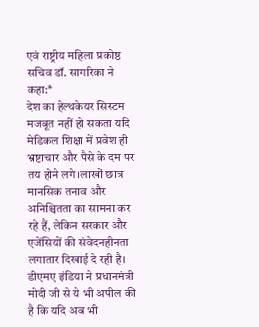एवं राष्ट्रीय महिला प्रकोष्ठ सचिव डॉ. सागरिका ने कहा:*
देश का हेल्थकेयर सिस्टम मजबूत नहीं हो सकता यदि मेडिकल शिक्षा में प्रवेश ही भ्रष्टाचार और पैसे के दम पर तय होने लगे।लाखों छात्र मानसिक तनाव और अनिश्चितता का सामना कर रहे हैं, लेकिन सरकार और एजेंसियों की संवेदनहीनता लगातार दिखाई दे रही है।
डीएमए इंडिया ने प्रधानमंत्री मोदी जी से ये भी अपील की है कि यदि अब भी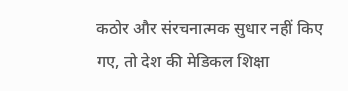कठोर और संरचनात्मक सुधार नहीं किए गए, तो देश की मेडिकल शिक्षा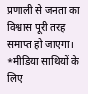प्रणाली से जनता का विश्वास पूरी तरह समाप्त हो जाएगा।
*मीडिया साथियों के लिए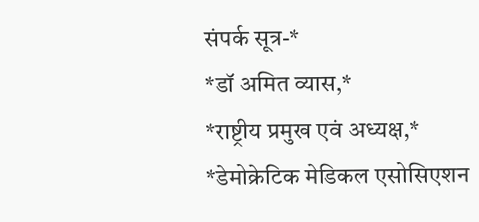संपर्क सूत्र-*
*डॉ अमित व्यास,*
*राष्ट्रीय प्रमुख एवं अध्यक्ष,*
*डेमोक्रेटिक मेडिकल एसोसिएशन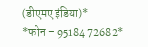(डीएमए इंडिया)*
*फोन – 95184 72682*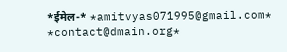*ईमेल-* *amitvyas071995@gmail.com*
*contact@dmain.org*